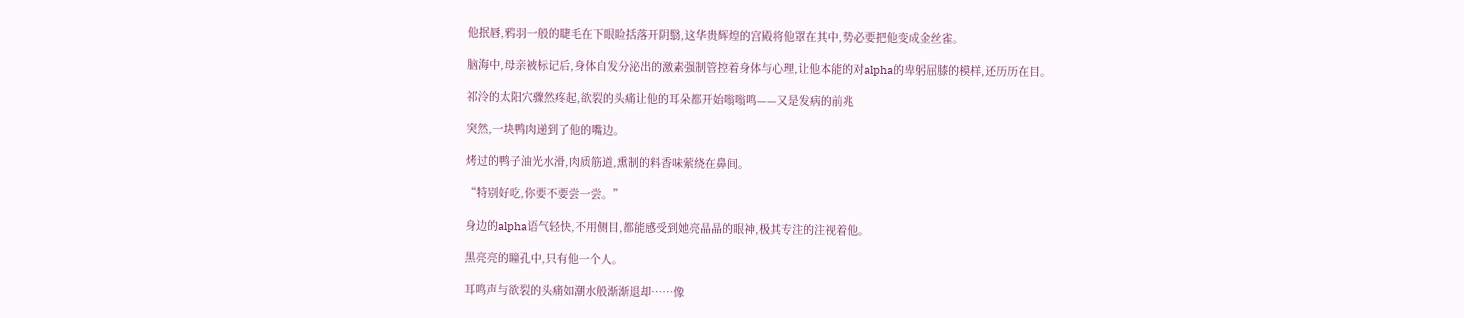他抿唇,鸦羽一般的睫毛在下眼睑括落开阴翳,这华贵辉煌的宫殿将他罩在其中,势必要把他变成金丝雀。

脑海中,母亲被标记后,身体自发分泌出的激素强制管控着身体与心理,让他本能的对alpha的卑躬屈膝的模样,还历历在目。

祁泠的太阳穴骤然疼起,欲裂的头痛让他的耳朵都开始嗡嗡鸣——又是发病的前兆

突然,一块鸭肉递到了他的嘴边。

烤过的鸭子油光水滑,肉质筋道,熏制的料香味萦绕在鼻间。

“特别好吃,你要不要尝一尝。”

身边的alpha语气轻快,不用侧目,都能感受到她亮晶晶的眼神,极其专注的注视着他。

黑亮亮的瞳孔中,只有他一个人。

耳鸣声与欲裂的头痛如潮水般渐渐退却……像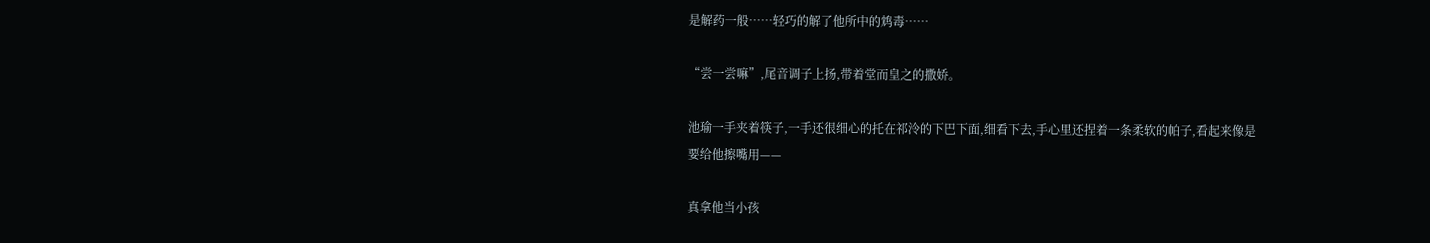是解药一般……轻巧的解了他所中的鸩毒……

“尝一尝嘛”,尾音调子上扬,带着堂而皇之的撒娇。

池瑜一手夹着筷子,一手还很细心的托在祁泠的下巴下面,细看下去,手心里还捏着一条柔软的帕子,看起来像是要给他擦嘴用——

真拿他当小孩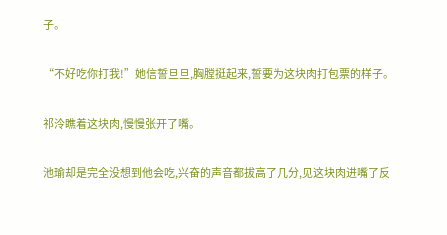子。

“不好吃你打我!”她信誓旦旦,胸膛挺起来,誓要为这块肉打包票的样子。

祁泠瞧着这块肉,慢慢张开了嘴。

池瑜却是完全没想到他会吃,兴奋的声音都拔高了几分,见这块肉进嘴了反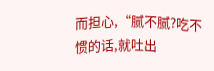而担心,“腻不腻?吃不惯的话,就吐出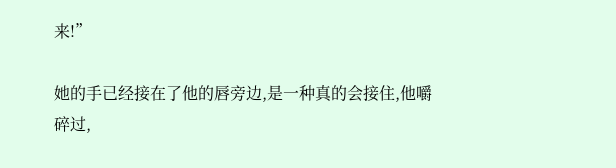来!”

她的手已经接在了他的唇旁边,是一种真的会接住,他嚼碎过,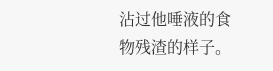沾过他唾液的食物残渣的样子。